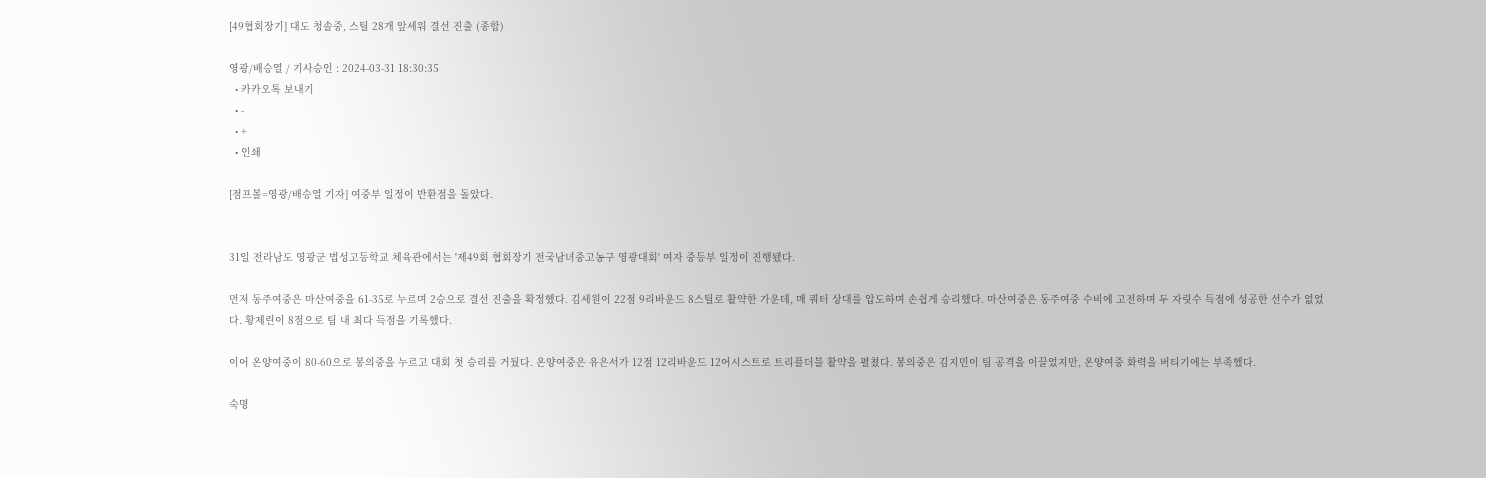[49협회장기] 대도 청솔중, 스틸 28개 앞세워 결선 진출 (종합)

영광/배승열 / 기사승인 : 2024-03-31 18:30:35
  • 카카오톡 보내기
  • -
  • +
  • 인쇄

[점프볼=영광/배승열 기자] 여중부 일정이 반환점을 돌았다.


31일 전라남도 영광군 법성고등학교 체육관에서는 '제49회 협회장기 전국남녀중고농구 영광대회' 여자 중등부 일정이 진행됐다.

먼저 동주여중은 마산여중을 61-35로 누르며 2승으로 결선 진출을 확정했다. 김세원이 22점 9리바운드 8스틸로 활약한 가운데, 매 쿼터 상대를 압도하며 손쉽게 승리했다. 마산여중은 동주여중 수비에 고전하며 두 자릿수 득점에 성공한 선수가 없었다. 황제린이 8점으로 팀 내 최다 득점을 기록했다.

이어 온양여중이 80-60으로 봉의중을 누르고 대회 첫 승리를 거뒀다. 온양여중은 유은서가 12점 12리바운드 12어시스트로 트리플더블 활약을 펼쳤다. 봉의중은 김지민이 팀 공격을 이끌었지만, 온양여중 화력을 버티기에는 부족했다.

숙명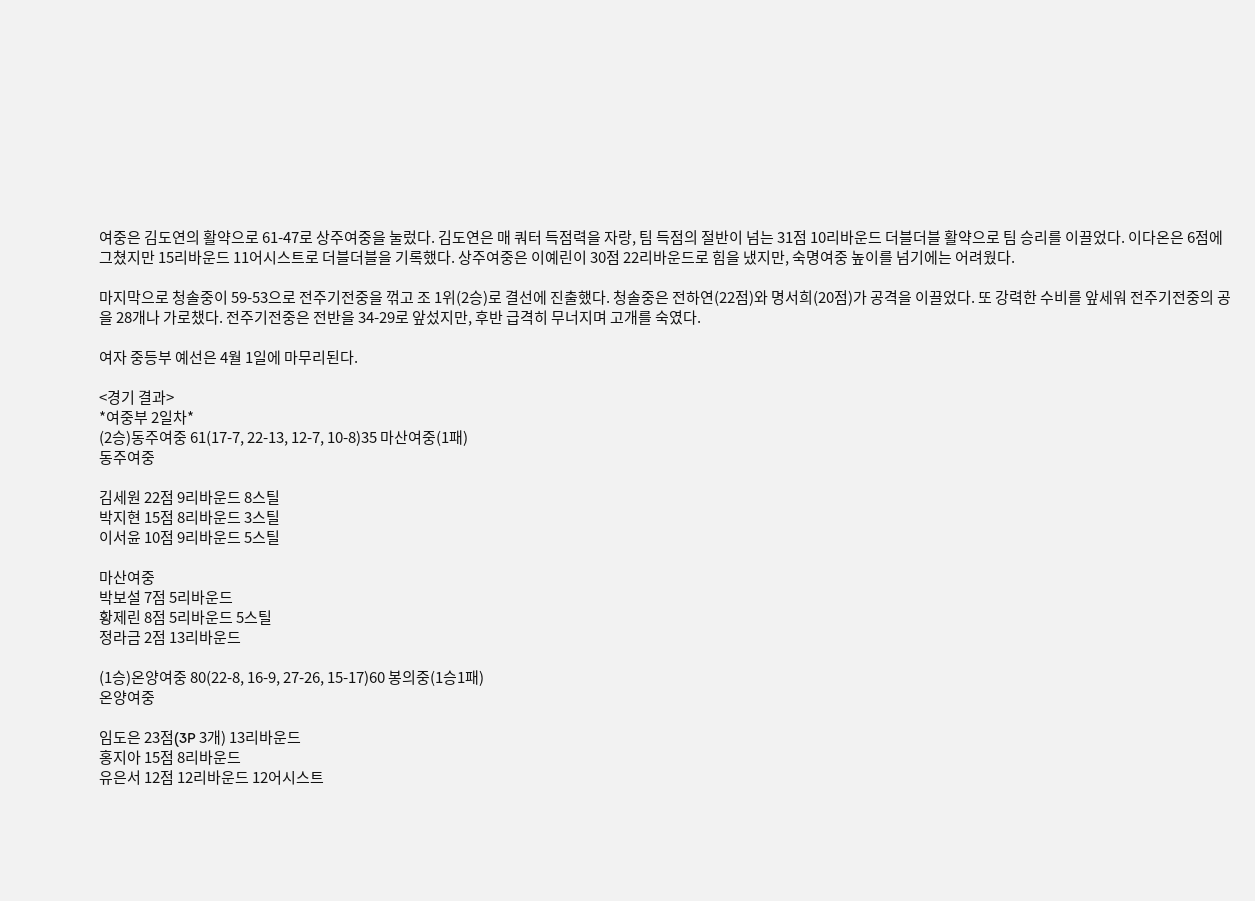여중은 김도연의 활약으로 61-47로 상주여중을 눌렀다. 김도연은 매 쿼터 득점력을 자랑, 팀 득점의 절반이 넘는 31점 10리바운드 더블더블 활약으로 팀 승리를 이끌었다. 이다온은 6점에 그쳤지만 15리바운드 11어시스트로 더블더블을 기록했다. 상주여중은 이예린이 30점 22리바운드로 힘을 냈지만, 숙명여중 높이를 넘기에는 어려웠다.

마지막으로 청솔중이 59-53으로 전주기전중을 꺾고 조 1위(2승)로 결선에 진출했다. 청솔중은 전하연(22점)와 명서희(20점)가 공격을 이끌었다. 또 강력한 수비를 앞세워 전주기전중의 공을 28개나 가로챘다. 전주기전중은 전반을 34-29로 앞섰지만, 후반 급격히 무너지며 고개를 숙였다.

여자 중등부 예선은 4월 1일에 마무리된다.

<경기 결과>
*여중부 2일차*
(2승)동주여중 61(17-7, 22-13, 12-7, 10-8)35 마산여중(1패)
동주여중

김세원 22점 9리바운드 8스틸
박지현 15점 8리바운드 3스틸
이서윤 10점 9리바운드 5스틸

마산여중
박보설 7점 5리바운드
황제린 8점 5리바운드 5스틸
정라금 2점 13리바운드

(1승)온양여중 80(22-8, 16-9, 27-26, 15-17)60 봉의중(1승1패)
온양여중

임도은 23점(3P 3개) 13리바운드
홍지아 15점 8리바운드
유은서 12점 12리바운드 12어시스트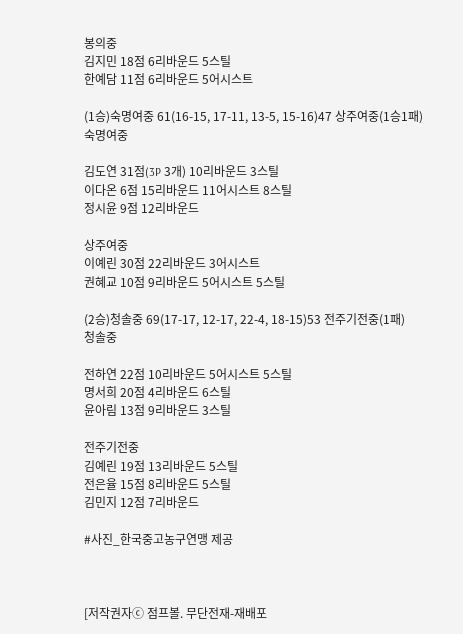봉의중
김지민 18점 6리바운드 5스틸
한예담 11점 6리바운드 5어시스트

(1승)숙명여중 61(16-15, 17-11, 13-5, 15-16)47 상주여중(1승1패)
숙명여중

김도연 31점(3P 3개) 10리바운드 3스틸
이다온 6점 15리바운드 11어시스트 8스틸
정시윤 9점 12리바운드

상주여중
이예린 30점 22리바운드 3어시스트
권혜교 10점 9리바운드 5어시스트 5스틸

(2승)청솔중 69(17-17, 12-17, 22-4, 18-15)53 전주기전중(1패)
청솔중

전하연 22점 10리바운드 5어시스트 5스틸
명서희 20점 4리바운드 6스틸
윤아림 13점 9리바운드 3스틸

전주기전중
김예린 19점 13리바운드 5스틸
전은율 15점 8리바운드 5스틸
김민지 12점 7리바운드

#사진_한국중고농구연맹 제공



[저작권자ⓒ 점프볼. 무단전재-재배포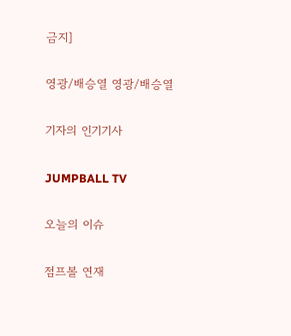금지]

영광/배승열 영광/배승열

기자의 인기기사

JUMPBALL TV

오늘의 이슈

점프볼 연재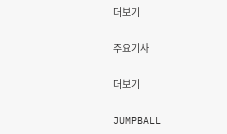더보기

주요기사

더보기

JUMPBALL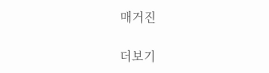매거진

더보기